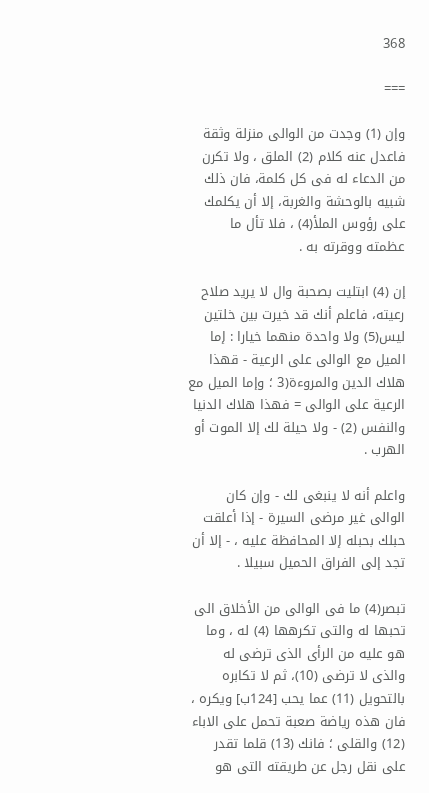368

===

وإن (1) وجدت من الوالى منزلة وثقة فاعدل عنه كلام (2) الملق ، ولا تكرن من الدعاء له فى كل كلمة، فان ذلك شبيه بالوحشة والغربة، إلا أن يكلمك على رؤوس الملأ(4) ، فلا تأل ما عظمته ووقرته به .

إن (4) ابتليت بصحبة وال لا يريد صلاح رعيته، فاعلم أنك قد خيرت بين خلتين ليس(5) ولا واحدة منهما خيارا : إما الميل مع الوالى على الرعية - قهذا هلاك الدين والمروءة(3 ؛ وإما الميل مع الرعية على الوالى = فهذا هلاك الدنيا والنفس (2) - ولا حيلة لك إلا الموت أو الهرب .

واعلم أنه لا ينبغى لك - وإن كان الوالى غير مرضى السيرة - إذا أعلقت حبلك بحبله إلا المحافظة عليه ، - إلا أن تجد إلى الفراق الحميل سبيلا .

تبصر(4) ما فى الوالى من الأخلاق الى تحبها له والتى تكرهها (4) له ، وما هو عليه من الرأى الذى ترضى له والذى لا ترضى (10)، ثم لا تكابره بالتحويل (11) عما يحب [124ب] ويكره ، فان هذه رياضة صعبة تحمل على الاباء (12) والقلى ؛ فانك (13) قلما تقدر على نقل رجل عن طريقته التى هو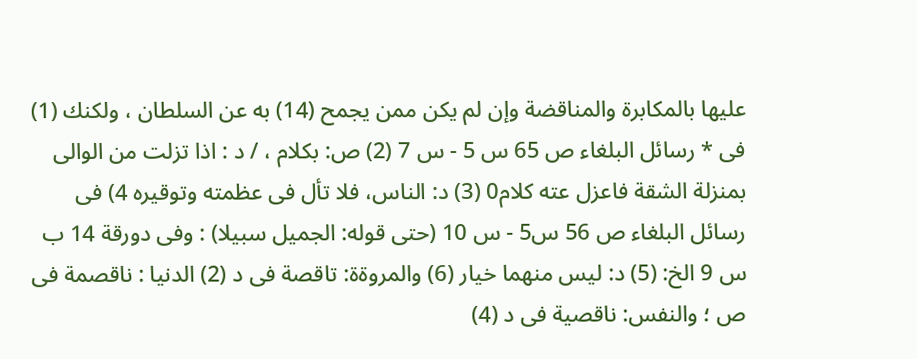عليها بالمكابرة والمناقضة وإن لم يكن ممن يجمح (14) به عن السلطان ، ولكنك (1) فى * رسائل البلغاء ص 65 س 5 - س 7 (2) ص: بكلام ، / د : اذا تزلت من الوالى بمنزلة الشقة فاعزل عته كلام0 (3) د: الناس، فلا تأل فى عظمته وتوقيره 4) فى رسائل البلغاء ص 56 س5 - س 10 (حتى قوله: الجميل سبيلا) : وفى دورقة 14 ب س 9 الخ: (5) د: ليس منهما خيار (6) والمروةة: تاقصة فى د (2) الدنيا : ناقصمة فى ص ؛ والنفس: ناقصية فى د (4)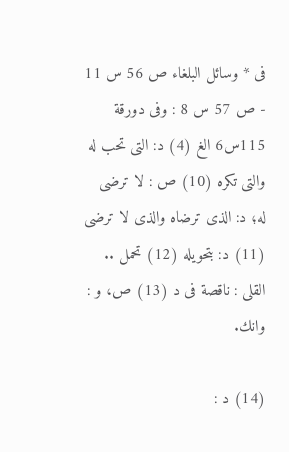فى * وسائل البلغاء ص 56 س 11 - ص 57 س 8 : وفى دورقة 115س6 الغ (4) د: التى تحب له والتى تكره (10) ص : لا ترضى له؛ د: الذى ترضاه والذى لا ترضى (11) د: بتحويله (12) تحمل .. القلى : ناقصة فى د (13) ص، و : وانك.

(14) د :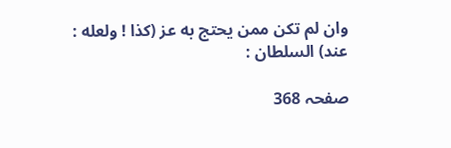وان لم تكن ممن يحتج به عز (كذا ! ولعله : عند) السلطان :

صفحہ 368